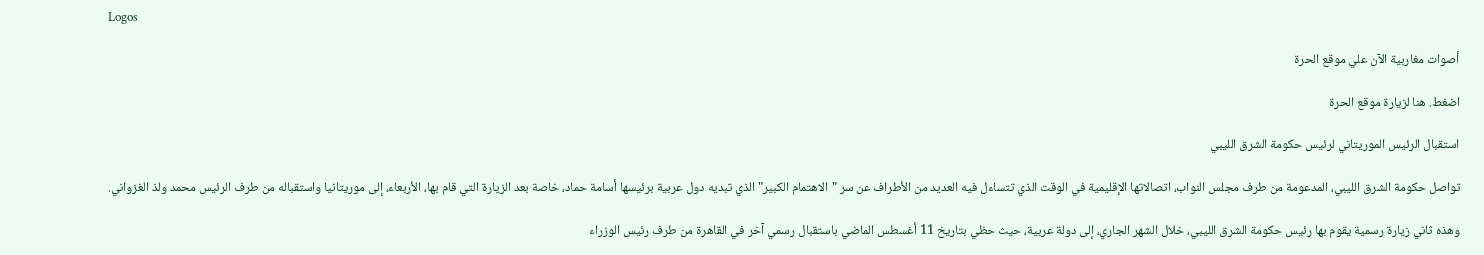Logos

أصوات مغاربية الآن علي موقع الحرة

اضغط. هنا لزيارة موقع الحرة

استقبال الرئيس الموريتاني لرئيس حكومة الشرق الليبي

تواصل حكومة الشرق الليبي، المدعومة من طرف مجلس النواب، اتصالاتها الإقليمية في الوقت الذي تتساءل فيه العديد من الأطراف عن سر "الاهتمام الكبير" الذي تبديه دول عربية برئيسها أسامة حماد، خاصة بعد الزيارة التي قام بها، الأربعاء، إلى موريتانيا واستقباله من طرف الرئيس محمد ولذ الغزواني.

وهذه ثاني زيارة رسمية يقوم بها رئيس حكومة الشرق الليبي، خلال الشهر الجاري، إلى دولة عربية، حيث حظي بتاريخ 11 أغسطس الماضي باستقبال رسمي آخر في القاهرة من طرف رئيس الوزراء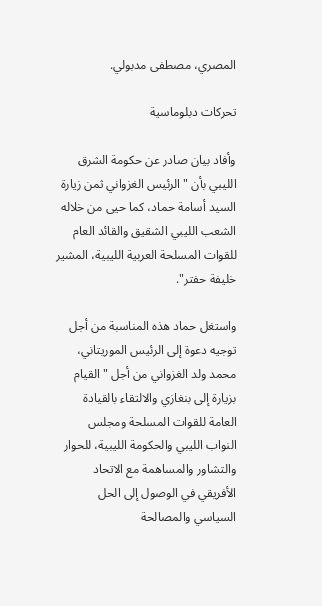المصري، مصطفى مدبولي.

تحركات دبلوماسية

وأفاد بيان صادر عن حكومة الشرق الليبي بأن " الرئيس الغزواني ثمن زيارة السيد أسامة حماد، كما حيى من خلاله الشعب الليبي الشقيق والقائد العام للقوات المسلحة العربية الليبية، المشير خليفة حفتر".

واستغل حماد هذه المناسبة من أجل توجيه دعوة إلى الرئيس الموريتاني، محمد ولد الغزواني من أجل "القيام بزيارة إلى بنغازي والالتقاء بالقيادة العامة للقوات المسلحة ومجلس النواب الليبي والحكومة الليبية، للحوار والتشاور والمساهمة مع الاتحاد الأفريقي في الوصول إلى الحل السياسي والمصالحة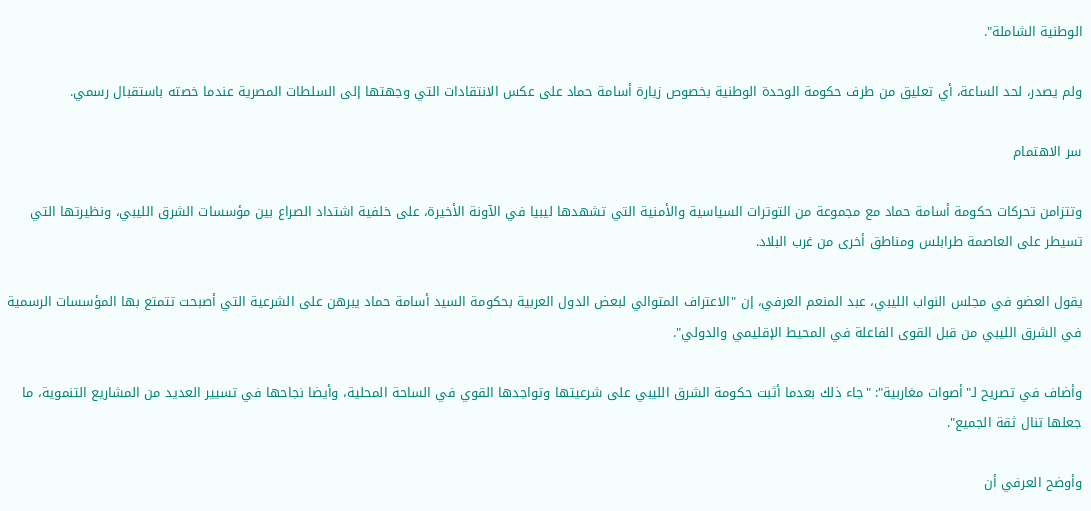الوطنية الشاملة".

ولم يصدر، لحد الساعة، أي تعليق من طرف حكومة الوحدة الوطنية بخصوص زيارة أسامة حماد على عكس الانتقادات التي وجهتها إلى السلطات المصرية عندما خصته باستقبال رسمي.

سر الاهتمام

وتتزامن تحركات حكومة أسامة حماد مع مجموعة من التوترات السياسية والأمنية التي تشهدها ليبيا في الآونة الأخيرة، على خلفية اشتداد الصراع بين مؤسسات الشرق الليبي، ونظيرتها التي تسيطر على العاصمة طرابلس ومناطق أخرى من غرب البلاد.

يقول العضو في مجلس النواب الليبي، عبد المنعم العرفي، إن "الاعتراف المتوالي لبعض الدول العربية بحكومة السيد أسامة حماد يبرهن على الشرعية التي أصبحت تتمتع بها المؤسسات الرسمية في الشرق الليبي من قبل القوى الفاعلة في المحيط الإقليمي والدولي".

وأضاف في تصريح لـ"أصوات مغاربية": "جاء ذلك بعدما أثبت حكومة الشرق الليبي على شرعيتها وتواجدها القوي في الساحة المحلية، وأيضا نجاحها في تسيير العديد من المشاريع التنموية، ما جعلها تنال ثقة الجميع".

وأوضح العرفي أن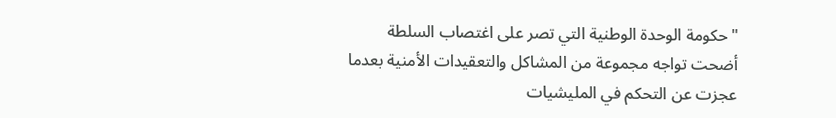"حكومة الوحدة الوطنية التي تصر على اغتصاب السلطة أضحت تواجه مجموعة من المشاكل والتعقيدات الأمنية بعدما عجزت عن التحكم في المليشيات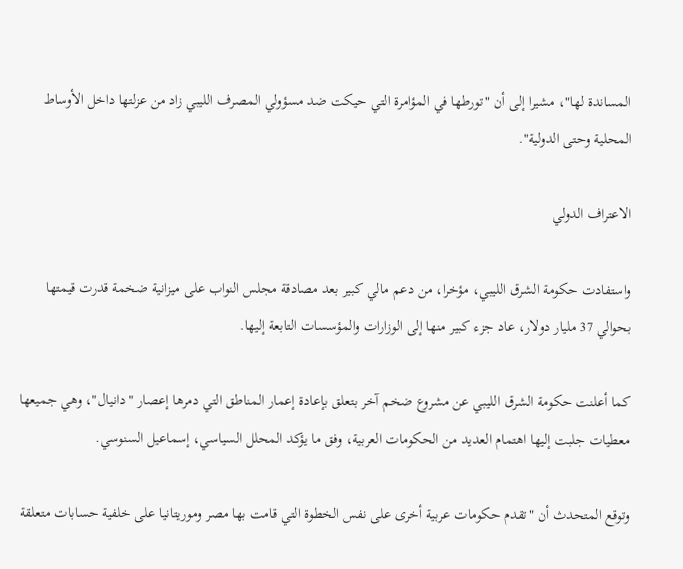المساندة لها"، مشيرا إلى أن "تورطها في المؤامرة التي حيكت ضد مسؤولي المصرف الليبي زاد من عزلتها داخل الأوساط المحلية وحتى الدولية".

الاعتراف الدولي

واستفادت حكومة الشرق الليبي، مؤخرا، من دعم مالي كبير بعد مصادقة مجلس النواب على ميزانية ضخمة قدرت قيمتها بحوالي 37 مليار دولار، عاد جزء كبير منها إلى الوزارات والمؤسسات التابعة إليها.

كما أعلنت حكومة الشرق الليبي عن مشروع ضخم آخر بتعلق بإعادة إعمار المناطق التي دمرها إعصار "دانيال"، وهي جميعها معطيات جلبت إليها اهتمام العديد من الحكومات العربية، وفق ما يؤكد المحلل السياسي، إسماعيل السنوسي.

وتوقع المتحدث أن "تقدم حكومات عربية أخرى على نفس الخطوة التي قامت بها مصر وموريتانيا على خلفية حسابات متعلقة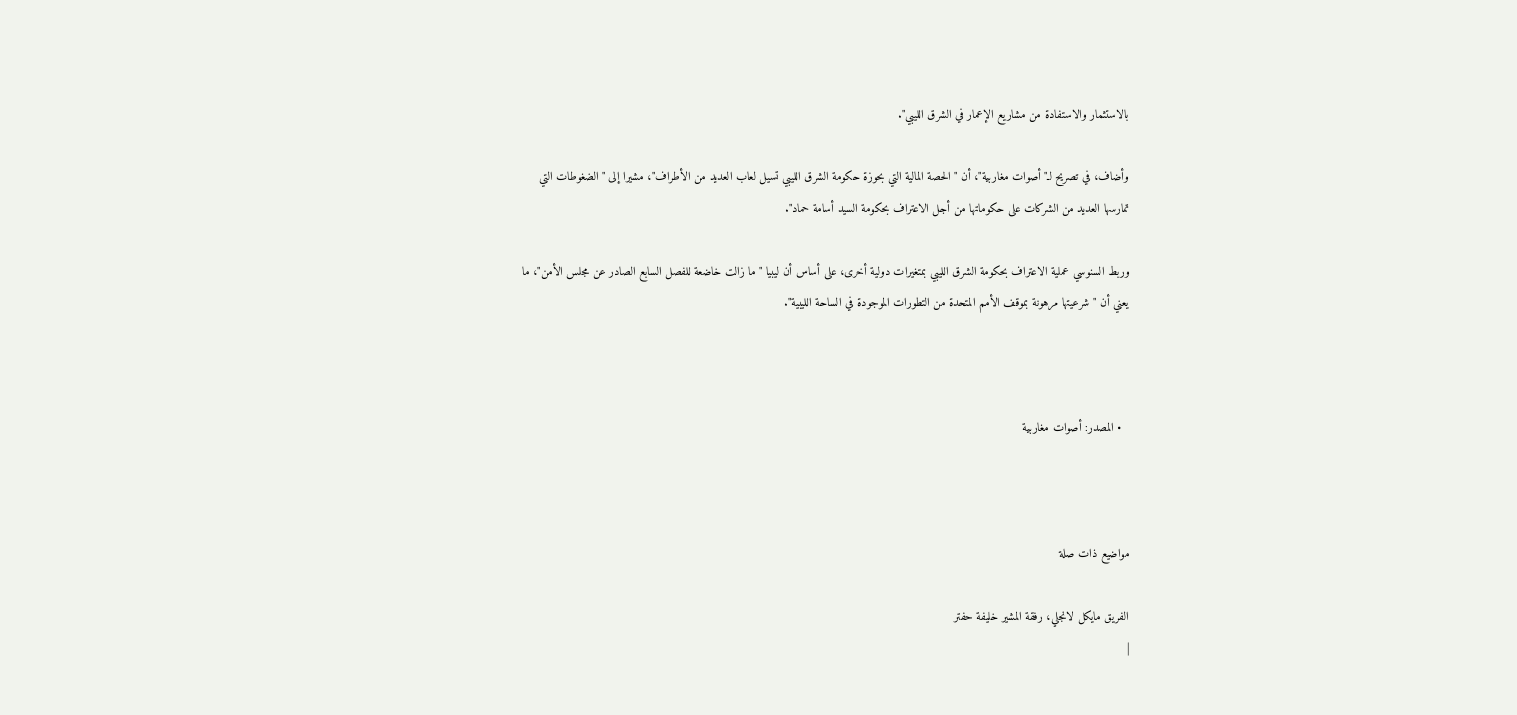بالاستثمار والاستفادة من مشاريع الإعمار في الشرق الليبي".

وأضاف، في تصريح لـ"أصوات مغاربية"، أن "الحصة المالية التي بحوزة حكومة الشرق الليبي تسيل لعاب العديد من الأطراف"، مشيرا إلى "الضغوطات التي تمارسها العديد من الشركات على حكوماتها من أجل الاعتراف بحكومة السيد أسامة حماد".

وربط السنوسي عملية الاعتراف بحكومة الشرق الليبي بمتغيرات دولية أخرى، على أساس أن ليبيا "ما زالت خاضعة للفصل السابع الصادر عن مجلس الأمن"، ما يعني أن "شرعيتها مرهونة بموقف الأمم المتحدة من التطورات الموجودة في الساحة الليبية".



  • المصدر: أصوات مغاربية



مواضيع ذات صلة

الفريق مايكل لانجلي، رفقة المشير خليفة حفتر
|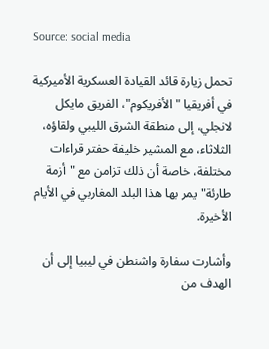Source: social media

تحمل زيارة قائد القيادة العسكرية الأميركية في أفريقيا "الأفريكوم"، الفريق مايكل لانجلي، إلى منطقة الشرق الليبي ولقاؤه، الثلاثاء، مع المشير خليفة حفتر قراءات مختلفة، خاصة أن ذلك تزامن مع "أزمة طارئة" يمر بها هذا البلد المغاربي في الأيام الأخيرة.

وأشارت سفارة واشنطن في ليبيا إلى أن الهدف من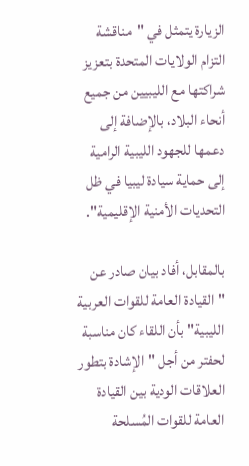الزيارة يتمثل في "مناقشة التزام الولايات المتحدة بتعزيز شراكتها مع الليبيين من جميع أنحاء البلاد، بالإضافة إلى دعمها للجهود الليبية الرامية إلى حماية سيادة ليبيا في ظل التحديات الأمنية الإقليمية".

بالمقابل، أفاد بيان صادر عن "القيادة العامة للقوات العربية الليبية" بأن اللقاء كان مناسبة لحفتر من أجل "الإشادة بتطور العلاقات الودية بين القيادة العامة للقوات المُسلحة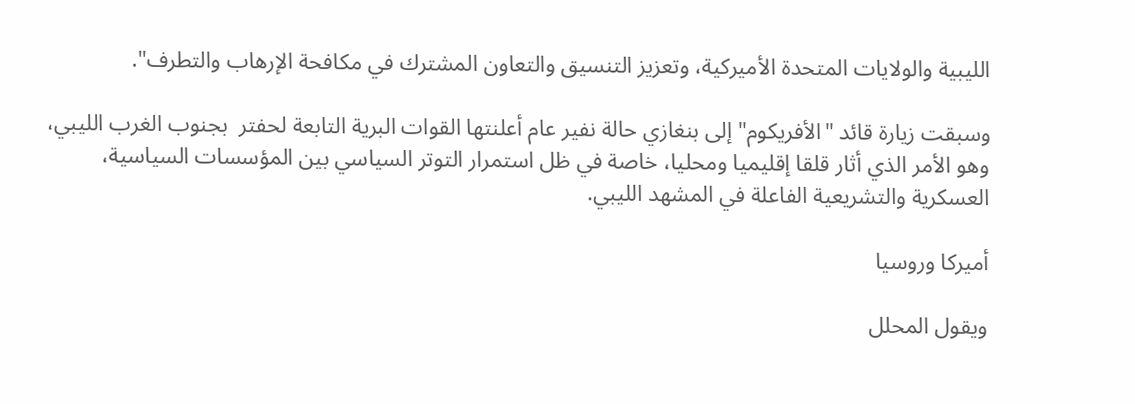الليبية والولايات المتحدة الأميركية، وتعزيز التنسيق والتعاون المشترك في مكافحة الإرهاب والتطرف".

وسبقت زيارة قائد "الأفريكوم" إلى بنغازي حالة نفير عام أعلنتها القوات البرية التابعة لحفتر  بجنوب الغرب الليبي، وهو الأمر الذي أثار قلقا إقليميا ومحليا، خاصة في ظل استمرار التوتر السياسي بين المؤسسات السياسية، العسكرية والتشريعية الفاعلة في المشهد الليبي.

أميركا وروسيا

ويقول المحلل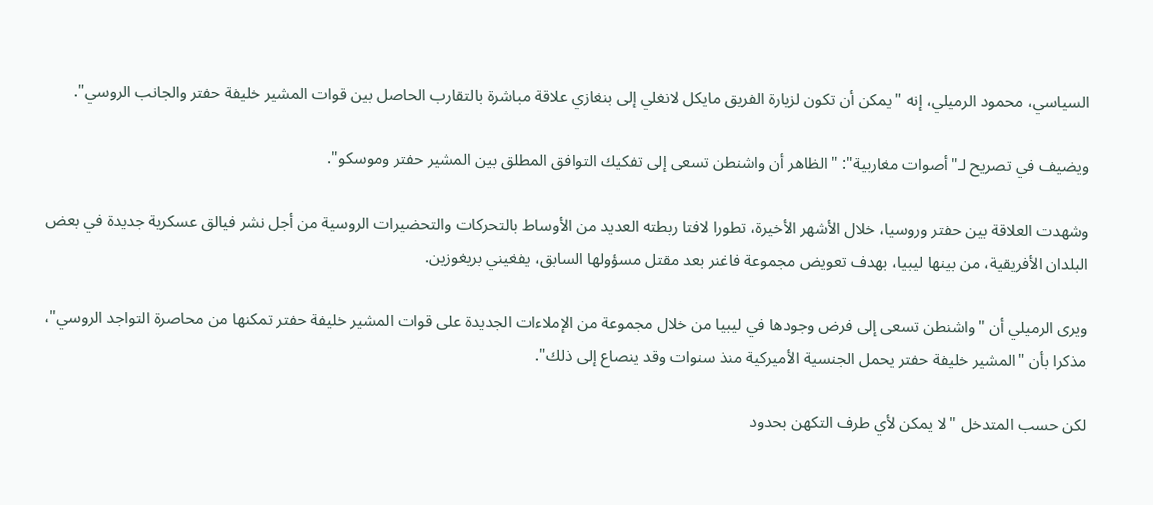السياسي، محمود الرميلي، إنه "يمكن أن تكون لزيارة الفريق مايكل لانغلي إلى بنغازي علاقة مباشرة بالتقارب الحاصل بين قوات المشير خليفة حفتر والجانب الروسي".

ويضيف في تصريح لـ"أصوات مغاربية": "الظاهر أن واشنطن تسعى إلى تفكيك التوافق المطلق بين المشير حفتر وموسكو".

وشهدت العلاقة بين حفتر وروسيا، خلال الأشهر الأخيرة، تطورا لافتا ربطته العديد من الأوساط بالتحركات والتحضيرات الروسية من أجل نشر فيالق عسكرية جديدة في بعض البلدان الأفريقية، من بينها ليبيا، بهدف تعويض مجموعة فاغنر بعد مقتل مسؤولها السابق، يفغيني بريغوزين.

ويرى الرميلي أن "واشنطن تسعى إلى فرض وجودها في ليبيا من خلال مجموعة من الإملاءات الجديدة على قوات المشير خليفة حفتر تمكنها من محاصرة التواجد الروسي"، مذكرا بأن "المشير خليفة حفتر يحمل الجنسية الأميركية منذ سنوات وقد ينصاع إلى ذلك".

لكن حسب المتدخل "لا يمكن لأي طرف التكهن بحدود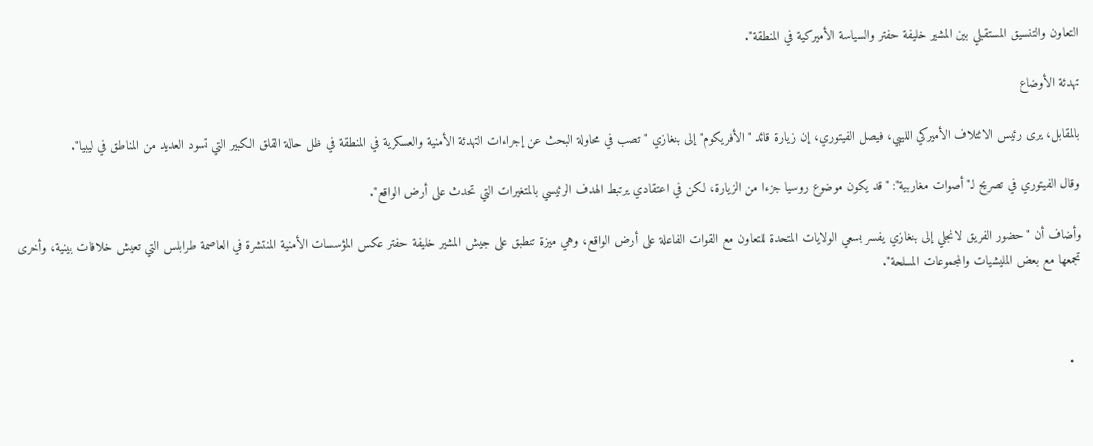التعاون والتنسيق المستقبلي بين المشير خليفة حفتر والسياسة الأميركية في المنطقة".

تهدئة الأوضاع

بالمقابل، يرى رئيس الائتلاف الأميركي الليبي، فيصل الفيتوري، إن زيارة قائد "الأفريكوم" إلى بنغازي "تصب في محاولة البحث عن إجراءات التهدئة الأمنية والعسكرية في المنطقة في ظل حالة القلق الكبير التي تسود العديد من المناطق في ليبيا".

وقال الفيتوري في تصريح لـ"أصوات مغاربية": "قد يكون موضوع روسيا جزءا من الزيارة، لكن في اعتقادي يرتبط الهدف الرئيسي بالمتغيرات التي تحدث على أرض الواقع".

وأضاف أن "حضور الفريق لانجلي إلى بنغازي يفسر بسعي الولايات المتحدة للتعاون مع القوات الفاعلة على أرض الواقع، وهي ميزة تنطبق على جيش المشير خليفة حفتر عكس المؤسسات الأمنية المنتشرة في العاصمة طرابلس التي تعيش خلافات بينية، وأخرى تجمعها مع بعض المليشيات والمجموعات المسلحة".



  •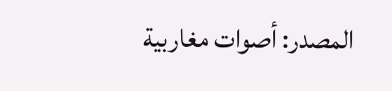المصدر: أصوات مغاربية